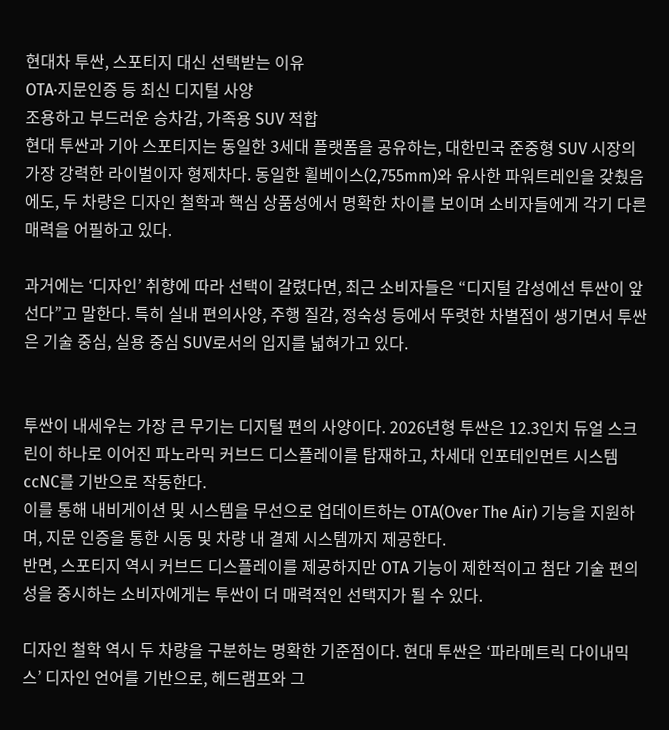현대차 투싼, 스포티지 대신 선택받는 이유
OTA·지문인증 등 최신 디지털 사양
조용하고 부드러운 승차감, 가족용 SUV 적합
현대 투싼과 기아 스포티지는 동일한 3세대 플랫폼을 공유하는, 대한민국 준중형 SUV 시장의 가장 강력한 라이벌이자 형제차다. 동일한 휠베이스(2,755mm)와 유사한 파워트레인을 갖췄음에도, 두 차량은 디자인 철학과 핵심 상품성에서 명확한 차이를 보이며 소비자들에게 각기 다른 매력을 어필하고 있다.

과거에는 ‘디자인’ 취향에 따라 선택이 갈렸다면, 최근 소비자들은 “디지털 감성에선 투싼이 앞선다”고 말한다. 특히 실내 편의사양, 주행 질감, 정숙성 등에서 뚜렷한 차별점이 생기면서 투싼은 기술 중심, 실용 중심 SUV로서의 입지를 넓혀가고 있다.


투싼이 내세우는 가장 큰 무기는 디지털 편의 사양이다. 2026년형 투싼은 12.3인치 듀얼 스크린이 하나로 이어진 파노라믹 커브드 디스플레이를 탑재하고, 차세대 인포테인먼트 시스템 ccNC를 기반으로 작동한다.
이를 통해 내비게이션 및 시스템을 무선으로 업데이트하는 OTA(Over The Air) 기능을 지원하며, 지문 인증을 통한 시동 및 차량 내 결제 시스템까지 제공한다.
반면, 스포티지 역시 커브드 디스플레이를 제공하지만 OTA 기능이 제한적이고 첨단 기술 편의성을 중시하는 소비자에게는 투싼이 더 매력적인 선택지가 될 수 있다.

디자인 철학 역시 두 차량을 구분하는 명확한 기준점이다. 현대 투싼은 ‘파라메트릭 다이내믹스’ 디자인 언어를 기반으로, 헤드램프와 그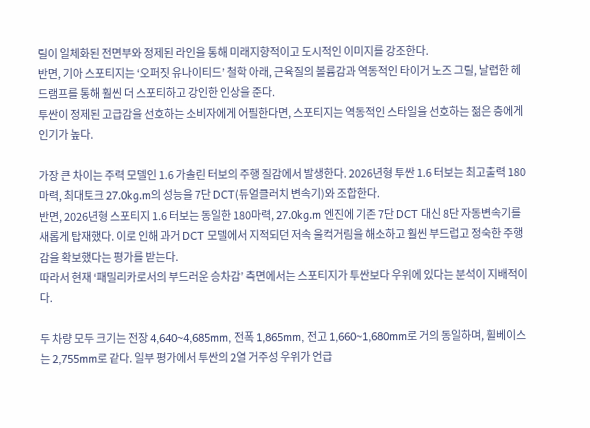릴이 일체화된 전면부와 정제된 라인을 통해 미래지향적이고 도시적인 이미지를 강조한다.
반면, 기아 스포티지는 ‘오퍼짓 유나이티드’ 철학 아래, 근육질의 볼륨감과 역동적인 타이거 노즈 그릴, 날렵한 헤드램프를 통해 훨씬 더 스포티하고 강인한 인상을 준다.
투싼이 정제된 고급감을 선호하는 소비자에게 어필한다면, 스포티지는 역동적인 스타일을 선호하는 젊은 층에게 인기가 높다.

가장 큰 차이는 주력 모델인 1.6 가솔린 터보의 주행 질감에서 발생한다. 2026년형 투싼 1.6 터보는 최고출력 180마력, 최대토크 27.0kg.m의 성능을 7단 DCT(듀얼클러치 변속기)와 조합한다.
반면, 2026년형 스포티지 1.6 터보는 동일한 180마력, 27.0kg.m 엔진에 기존 7단 DCT 대신 8단 자동변속기를 새롭게 탑재했다. 이로 인해 과거 DCT 모델에서 지적되던 저속 울컥거림을 해소하고 훨씬 부드럽고 정숙한 주행감을 확보했다는 평가를 받는다.
따라서 현재 ‘패밀리카로서의 부드러운 승차감’ 측면에서는 스포티지가 투싼보다 우위에 있다는 분석이 지배적이다.

두 차량 모두 크기는 전장 4,640~4,685mm, 전폭 1,865mm, 전고 1,660~1,680mm로 거의 동일하며, 휠베이스는 2,755mm로 같다. 일부 평가에서 투싼의 2열 거주성 우위가 언급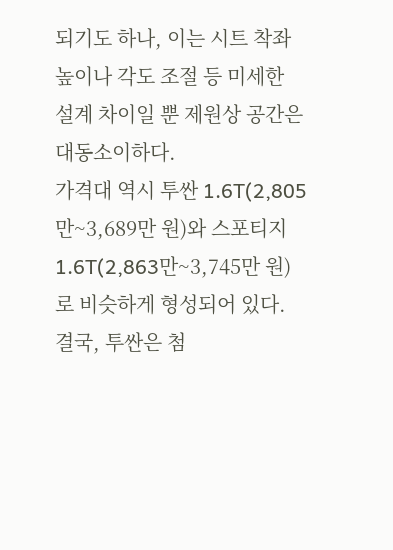되기도 하나, 이는 시트 착좌 높이나 각도 조절 등 미세한 설계 차이일 뿐 제원상 공간은 대동소이하다.
가격대 역시 투싼 1.6T(2,805만~3,689만 원)와 스포티지 1.6T(2,863만~3,745만 원)로 비슷하게 형성되어 있다.
결국, 투싼은 첨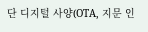단 디지털 사양(OTA, 지문 인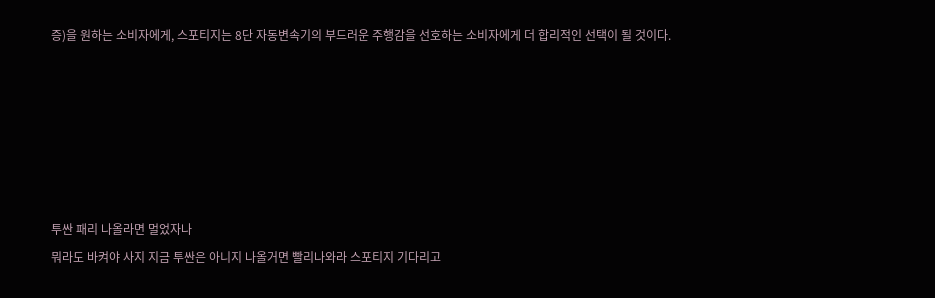증)을 원하는 소비자에게, 스포티지는 8단 자동변속기의 부드러운 주행감을 선호하는 소비자에게 더 합리적인 선택이 될 것이다.






투싼 패리 나올라면 멀었자나
뭐라도 바켜야 사지 지금 투싼은 아니지 나올거면 빨리나와라 스포티지 기다리고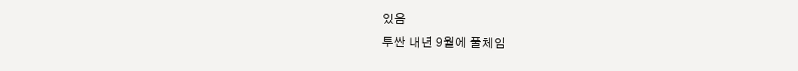있음
투싼 내년 9월에 풀체임